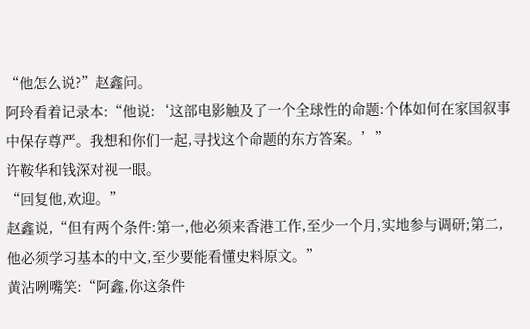“他怎么说?”赵鑫问。
阿玲看着记录本:“他说:‘这部电影触及了一个全球性的命题:个体如何在家国叙事中保存尊严。我想和你们一起,寻找这个命题的东方答案。’”
许鞍华和钱深对视一眼。
“回复他,欢迎。”
赵鑫说,“但有两个条件:第一,他必须来香港工作,至少一个月,实地参与调研;第二,他必须学习基本的中文,至少要能看懂史料原文。”
黄沾咧嘴笑:“阿鑫,你这条件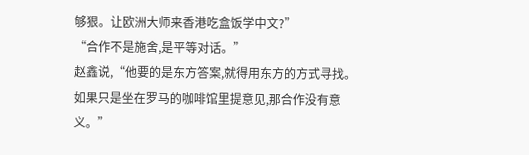够狠。让欧洲大师来香港吃盒饭学中文?”
“合作不是施舍,是平等对话。”
赵鑫说,“他要的是东方答案,就得用东方的方式寻找。如果只是坐在罗马的咖啡馆里提意见,那合作没有意义。”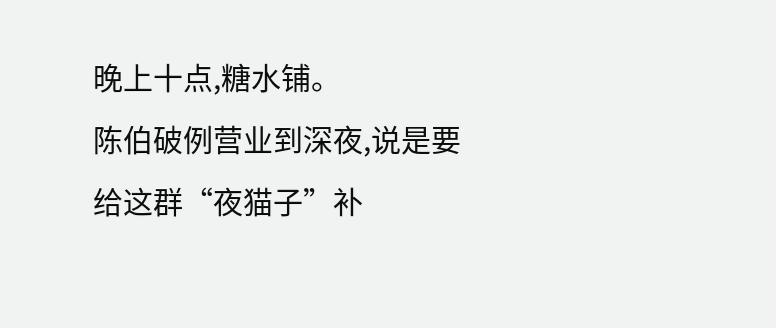晚上十点,糖水铺。
陈伯破例营业到深夜,说是要给这群“夜猫子”补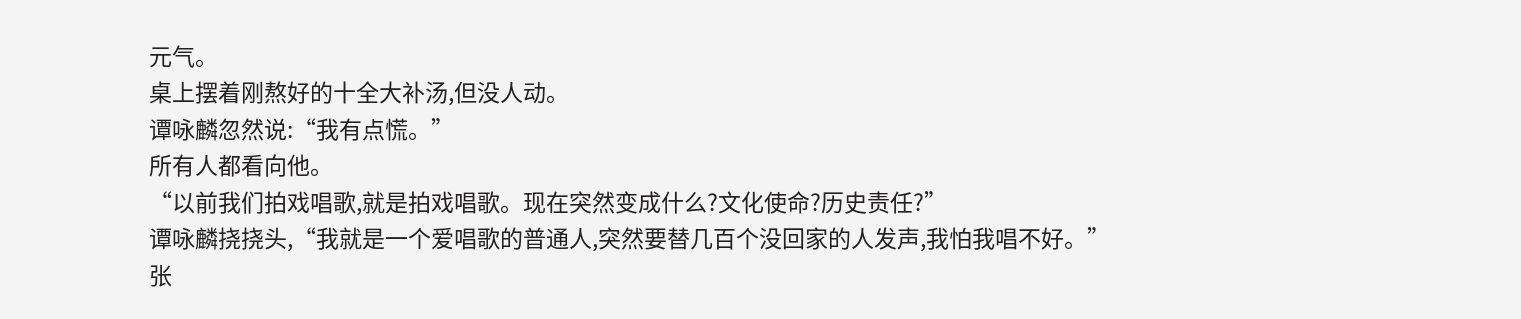元气。
桌上摆着刚熬好的十全大补汤,但没人动。
谭咏麟忽然说:“我有点慌。”
所有人都看向他。
“以前我们拍戏唱歌,就是拍戏唱歌。现在突然变成什么?文化使命?历史责任?”
谭咏麟挠挠头,“我就是一个爱唱歌的普通人,突然要替几百个没回家的人发声,我怕我唱不好。”
张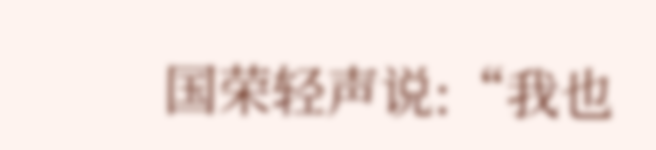国荣轻声说:“我也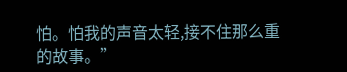怕。怕我的声音太轻,接不住那么重的故事。”